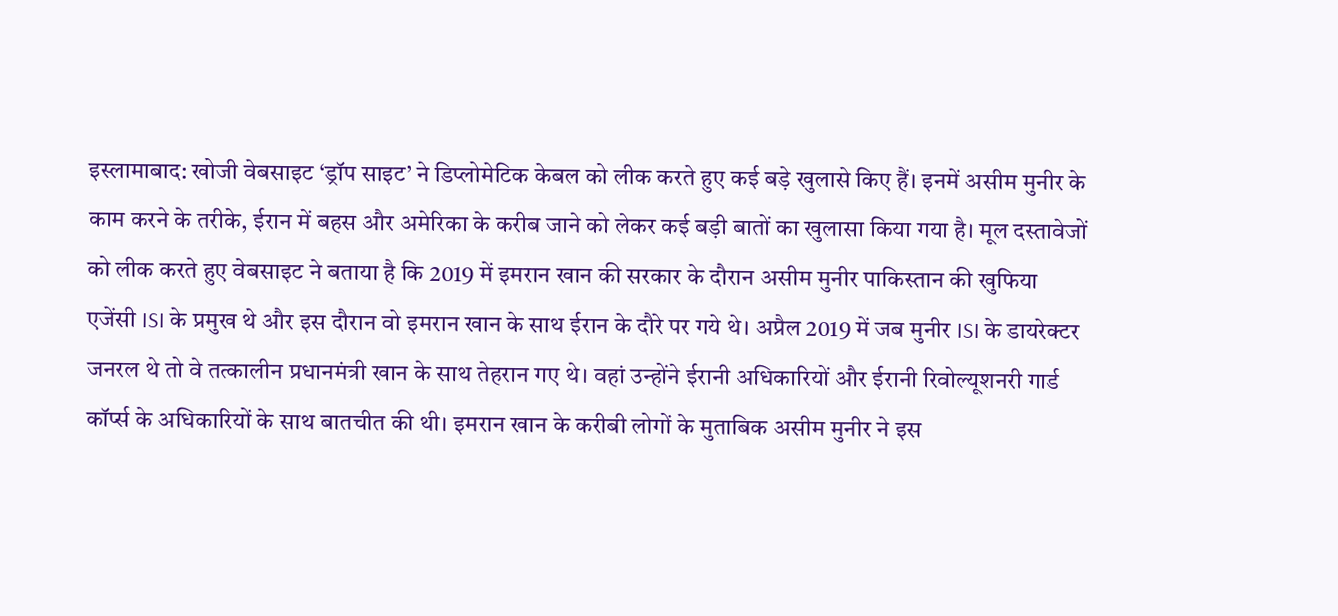इस्लामाबाद: खोजी वेबसाइट ‘ड्रॉप साइट’ ने डिप्लोमेटिक केबल को लीक करते हुए कई बड़े खुलासे किए हैं। इनमें असीम मुनीर के काम करने के तरीके, ईरान में बहस और अमेरिका के करीब जाने को लेकर कई बड़ी बातों का खुलासा किया गया है। मूल दस्तावेजों को लीक करते हुए वेबसाइट ने बताया है कि 2019 में इमरान खान की सरकार के दौरान असीम मुनीर पाकिस्तान की खुफिया एजेंसी ISI के प्रमुख थे और इस दौरान वो इमरान खान के साथ ईरान के दौरे पर गये थे। अप्रैल 2019 में जब मुनीर ISI के डायरेक्टर जनरल थे तो वे तत्कालीन प्रधानमंत्री खान के साथ तेहरान गए थे। वहां उन्होंने ईरानी अधिकारियों और ईरानी रिवोल्यूशनरी गार्ड कॉर्प्स के अधिकारियों के साथ बातचीत की थी। इमरान खान के करीबी लोगों के मुताबिक असीम मुनीर ने इस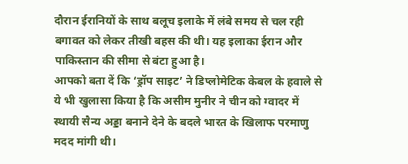दौरान ईरानियों के साथ बलूच इलाके में लंबे समय से चल रही बगावत को लेकर तीखी बहस की थी। यह इलाका ईरान और पाकिस्तान की सीमा से बंटा हुआ है।
आपको बता दें कि ‘ड्रॉप साइट’ ने डिप्लोमेटिक केबल के हवाले से ये भी खुलासा किया है कि असीम मुनीर ने चीन को ग्वादर में स्थायी सैन्य अड्डा बनाने देने के बदले भारत के खिलाफ परमाणु मदद मांगी थी।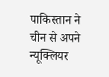पाकिस्तान ने चीन से अपने न्यूक्लियर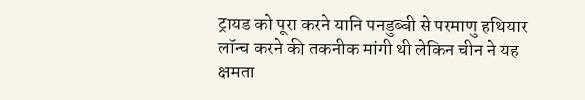ट्रायड को पूरा करने यानि पनडुब्बी से परमाणु हथियार लॉन्च करने की तकनीक मांगी थी लेकिन चीन ने यह क्षमता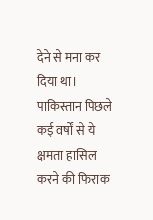देने से मना कर दिया था। पाकिस्तान पिछले कई वर्षों से ये क्षमता हासिल करने की फिराक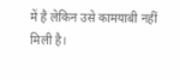में है लेकिन उसे कामयाबी नहीं मिली है।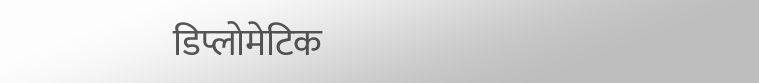डिप्लोमेटिक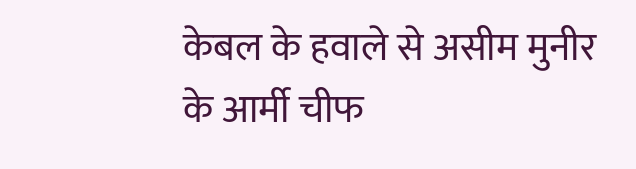केबल के हवाले से असीम मुनीर के आर्मी चीफ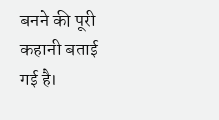बनने की पूरी कहानी बताई गई है।